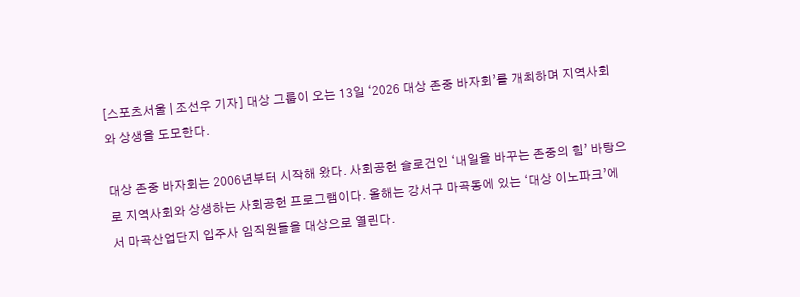[스포츠서울 | 조선우 기자] 대상 그룹이 오는 13일 ‘2026 대상 존중 바자회’를 개최하며 지역사회와 상생을 도모한다.

대상 존중 바자회는 2006년부터 시작해 왔다. 사회공헌 슬로건인 ‘내일을 바꾸는 존중의 힘’ 바탕으로 지역사회와 상생하는 사회공헌 프로그램이다. 올해는 강서구 마곡동에 있는 ‘대상 이노파크’에서 마곡산업단지 입주사 임직원들을 대상으로 열린다.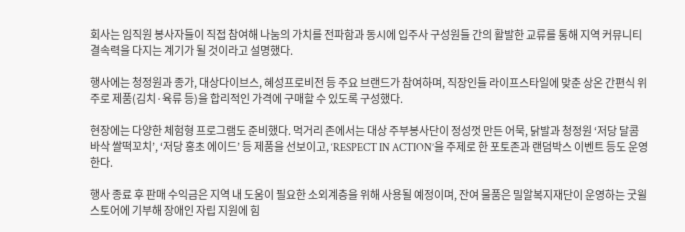회사는 임직원 봉사자들이 직접 참여해 나눔의 가치를 전파함과 동시에 입주사 구성원들 간의 활발한 교류를 통해 지역 커뮤니티 결속력을 다지는 계기가 될 것이라고 설명했다.

행사에는 청정원과 종가, 대상다이브스, 혜성프로비전 등 주요 브랜드가 참여하며, 직장인들 라이프스타일에 맞춘 상온 간편식 위주로 제품(김치·육류 등)을 합리적인 가격에 구매할 수 있도록 구성했다.

현장에는 다양한 체험형 프로그램도 준비했다. 먹거리 존에서는 대상 주부봉사단이 정성껏 만든 어묵, 닭발과 청정원 ‘저당 달콤바삭 쌀떡꼬치’, ‘저당 홍초 에이드’ 등 제품을 선보이고, ‘RESPECT IN ACTION’을 주제로 한 포토존과 랜덤박스 이벤트 등도 운영한다.

행사 종료 후 판매 수익금은 지역 내 도움이 필요한 소외계층을 위해 사용될 예정이며, 잔여 물품은 밀알복지재단이 운영하는 굿윌스토어에 기부해 장애인 자립 지원에 힘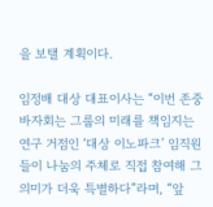을 보탤 계획이다.

임정배 대상 대표이사는 “이번 존중 바자회는 그룹의 미래를 책임지는 연구 거점인 ‘대상 이노파크’ 임직원들이 나눔의 주체로 직접 참여해 그 의미가 더욱 특별하다”라며, “앞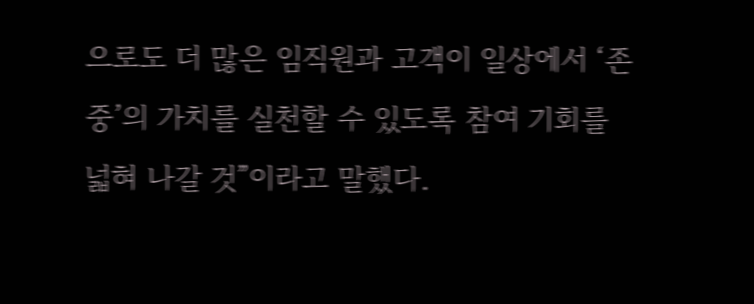으로도 더 많은 임직원과 고객이 일상에서 ‘존중’의 가치를 실천할 수 있도록 참여 기회를 넓혀 나갈 것”이라고 말했다.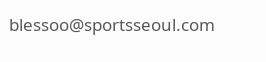blessoo@sportsseoul.com